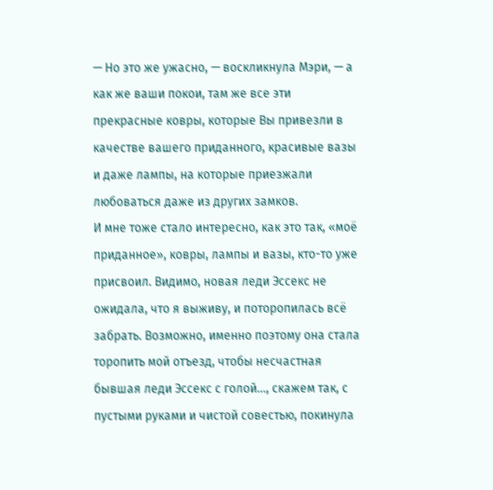— Но это же ужасно, — воскликнула Мэри, — а как же ваши покои, там же все эти прекрасные ковры, которые Вы привезли в качестве вашего приданного, красивые вазы и даже лампы, на которые приезжали любоваться даже из других замков.
И мне тоже стало интересно, как это так, «моё приданное», ковры, лампы и вазы, кто-то уже присвоил. Видимо, новая леди Эссекс не ожидала, что я выживу, и поторопилась всё забрать. Возможно, именно поэтому она стала торопить мой отъезд, чтобы несчастная бывшая леди Эссекс с голой…, скажем так, с пустыми руками и чистой совестью, покинула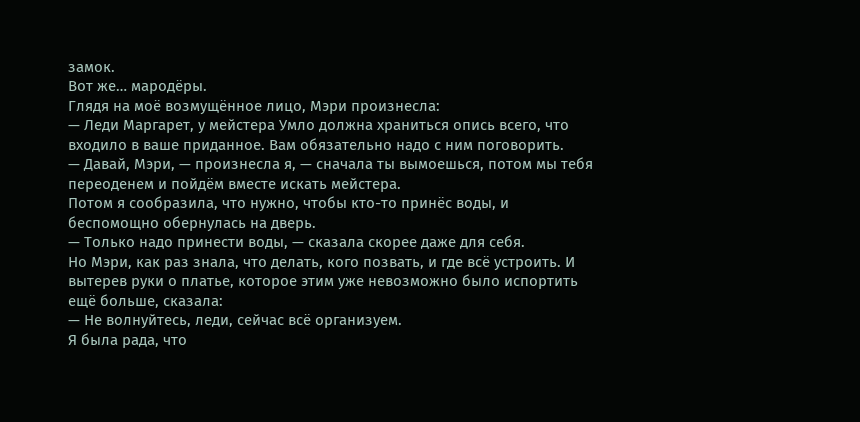замок.
Вот же… мародёры.
Глядя на моё возмущённое лицо, Мэри произнесла:
— Леди Маргарет, у мейстера Умло должна храниться опись всего, что входило в ваше приданное. Вам обязательно надо с ним поговорить.
— Давай, Мэри, — произнесла я, — сначала ты вымоешься, потом мы тебя переоденем и пойдём вместе искать мейстера.
Потом я сообразила, что нужно, чтобы кто-то принёс воды, и беспомощно обернулась на дверь.
— Только надо принести воды, — сказала скорее даже для себя.
Но Мэри, как раз знала, что делать, кого позвать, и где всё устроить. И вытерев руки о платье, которое этим уже невозможно было испортить ещё больше, сказала:
— Не волнуйтесь, леди, сейчас всё организуем.
Я была рада, что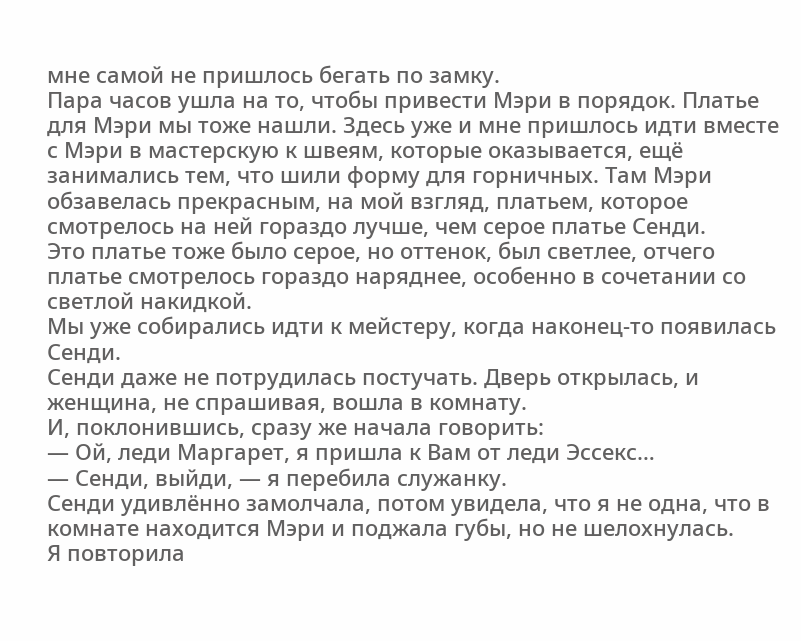мне самой не пришлось бегать по замку.
Пара часов ушла на то, чтобы привести Мэри в порядок. Платье для Мэри мы тоже нашли. Здесь уже и мне пришлось идти вместе с Мэри в мастерскую к швеям, которые оказывается, ещё занимались тем, что шили форму для горничных. Там Мэри обзавелась прекрасным, на мой взгляд, платьем, которое смотрелось на ней гораздо лучше, чем серое платье Сенди.
Это платье тоже было серое, но оттенок, был светлее, отчего платье смотрелось гораздо наряднее, особенно в сочетании со светлой накидкой.
Мы уже собирались идти к мейстеру, когда наконец-то появилась Сенди.
Сенди даже не потрудилась постучать. Дверь открылась, и женщина, не спрашивая, вошла в комнату.
И, поклонившись, сразу же начала говорить:
— Ой, леди Маргарет, я пришла к Вам от леди Эссекс…
— Сенди, выйди, — я перебила служанку.
Сенди удивлённо замолчала, потом увидела, что я не одна, что в комнате находится Мэри и поджала губы, но не шелохнулась.
Я повторила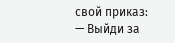свой приказ:
— Выйди за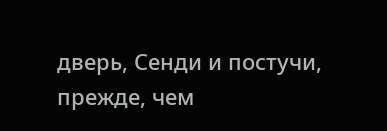дверь, Сенди и постучи, прежде, чем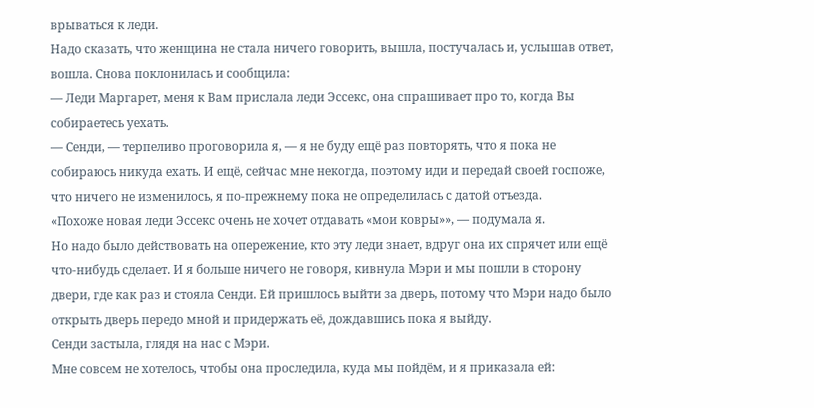врываться к леди.
Надо сказать, что женщина не стала ничего говорить, вышла, постучалась и, услышав ответ, вошла. Снова поклонилась и сообщила:
— Леди Маргарет, меня к Вам прислала леди Эссекс, она спрашивает про то, когда Вы собираетесь уехать.
— Сенди, — терпеливо проговорила я, — я не буду ещё раз повторять, что я пока не собираюсь никуда ехать. И ещё, сейчас мне некогда, поэтому иди и передай своей госпоже, что ничего не изменилось, я по-прежнему пока не определилась с датой отъезда.
«Похоже новая леди Эссекс очень не хочет отдавать «мои ковры»», — подумала я.
Но надо было действовать на опережение, кто эту леди знает, вдруг она их спрячет или ещё что-нибудь сделает. И я больше ничего не говоря, кивнула Мэри и мы пошли в сторону двери, где как раз и стояла Сенди. Ей пришлось выйти за дверь, потому что Мэри надо было открыть дверь передо мной и придержать её, дождавшись пока я выйду.
Сенди застыла, глядя на нас с Мэри.
Мне совсем не хотелось, чтобы она проследила, куда мы пойдём, и я приказала ей: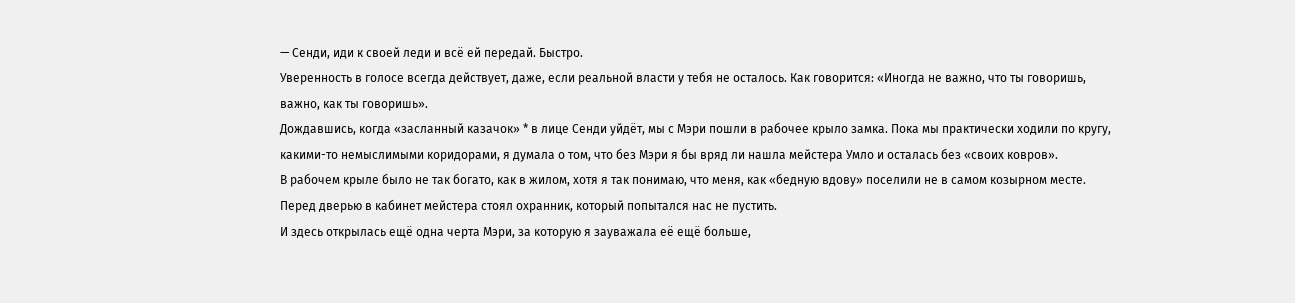— Сенди, иди к своей леди и всё ей передай. Быстро.
Уверенность в голосе всегда действует, даже, если реальной власти у тебя не осталось. Как говорится: «Иногда не важно, что ты говоришь, важно, как ты говоришь».
Дождавшись, когда «засланный казачок» * в лице Сенди уйдёт, мы с Мэри пошли в рабочее крыло замка. Пока мы практически ходили по кругу, какими-то немыслимыми коридорами, я думала о том, что без Мэри я бы вряд ли нашла мейстера Умло и осталась без «своих ковров».
В рабочем крыле было не так богато, как в жилом, хотя я так понимаю, что меня, как «бедную вдову» поселили не в самом козырном месте.
Перед дверью в кабинет мейстера стоял охранник, который попытался нас не пустить.
И здесь открылась ещё одна черта Мэри, за которую я зауважала её ещё больше,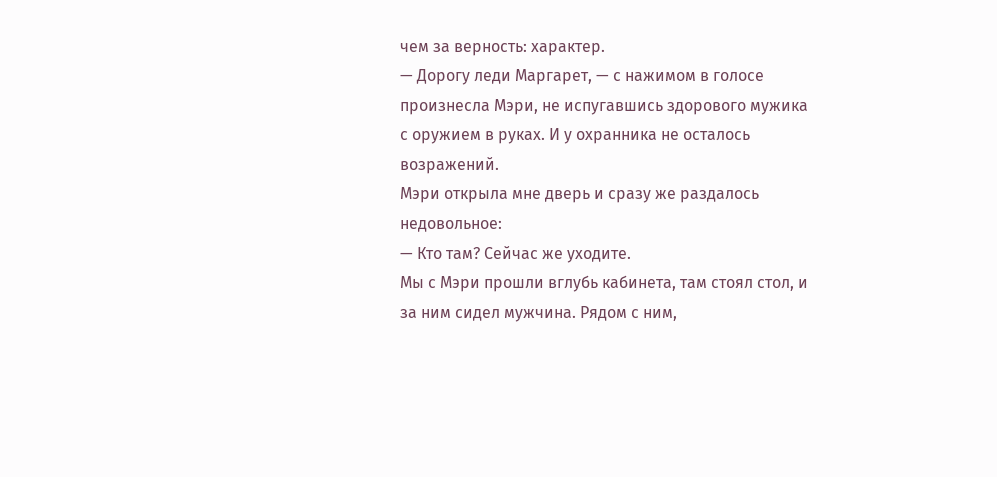чем за верность: характер.
— Дорогу леди Маргарет, — с нажимом в голосе произнесла Мэри, не испугавшись здорового мужика с оружием в руках. И у охранника не осталось возражений.
Мэри открыла мне дверь и сразу же раздалось недовольное:
— Кто там? Сейчас же уходите.
Мы с Мэри прошли вглубь кабинета, там стоял стол, и за ним сидел мужчина. Рядом с ним,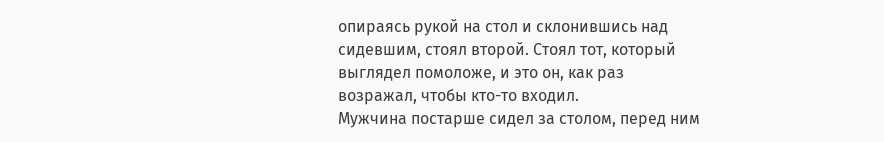опираясь рукой на стол и склонившись над сидевшим, стоял второй. Стоял тот, который выглядел помоложе, и это он, как раз возражал, чтобы кто-то входил.
Мужчина постарше сидел за столом, перед ним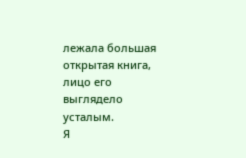лежала большая открытая книга, лицо его выглядело усталым.
Я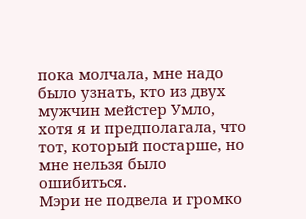пока молчала, мне надо было узнать, кто из двух мужчин мейстер Умло, хотя я и предполагала, что тот, который постарше, но мне нельзя было ошибиться.
Мэри не подвела и громко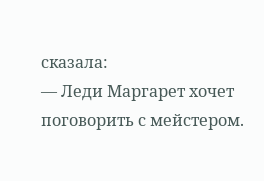сказала:
— Леди Маргарет хочет поговорить с мейстером.